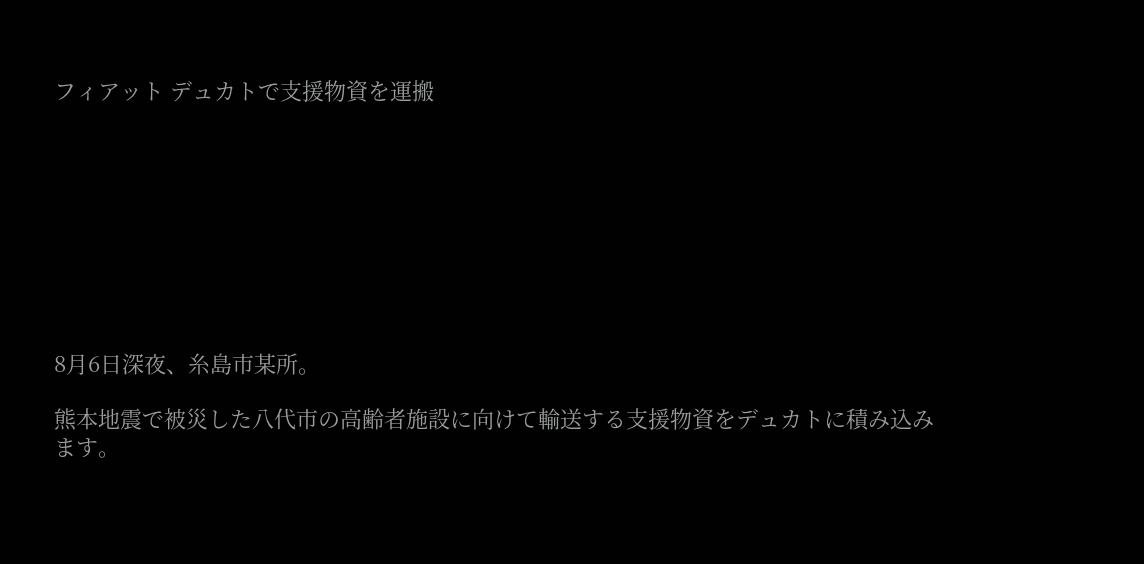フィアット デュカトで支援物資を運搬









8月6日深夜、糸島市某所。

熊本地震で被災した八代市の高齢者施設に向けて輸送する支援物資をデュカトに積み込みます。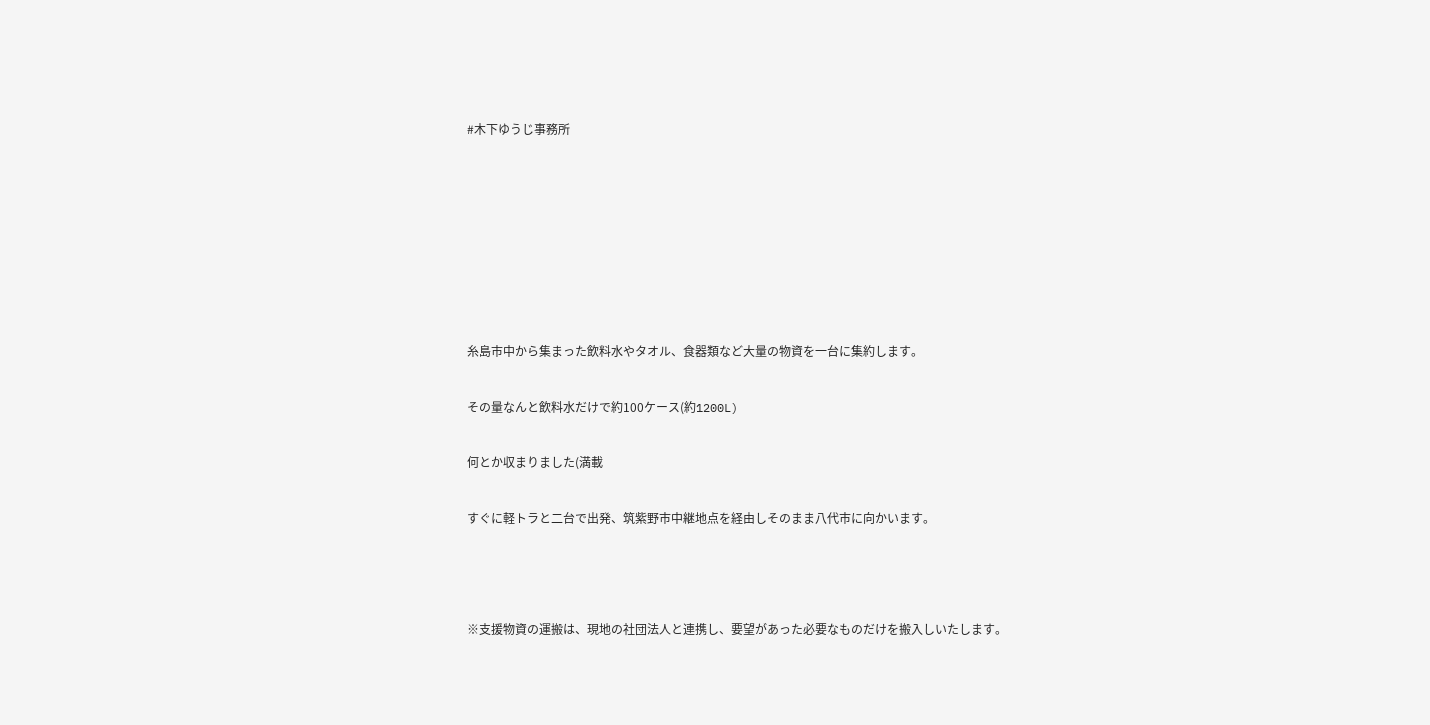#木下ゆうじ事務所







糸島市中から集まった飲料水やタオル、食器類など大量の物資を一台に集約します。

その量なんと飲料水だけで約100ケース(約1200L)

何とか収まりました(満載

すぐに軽トラと二台で出発、筑紫野市中継地点を経由しそのまま八代市に向かいます。



※支援物資の運搬は、現地の社団法人と連携し、要望があった必要なものだけを搬入しいたします。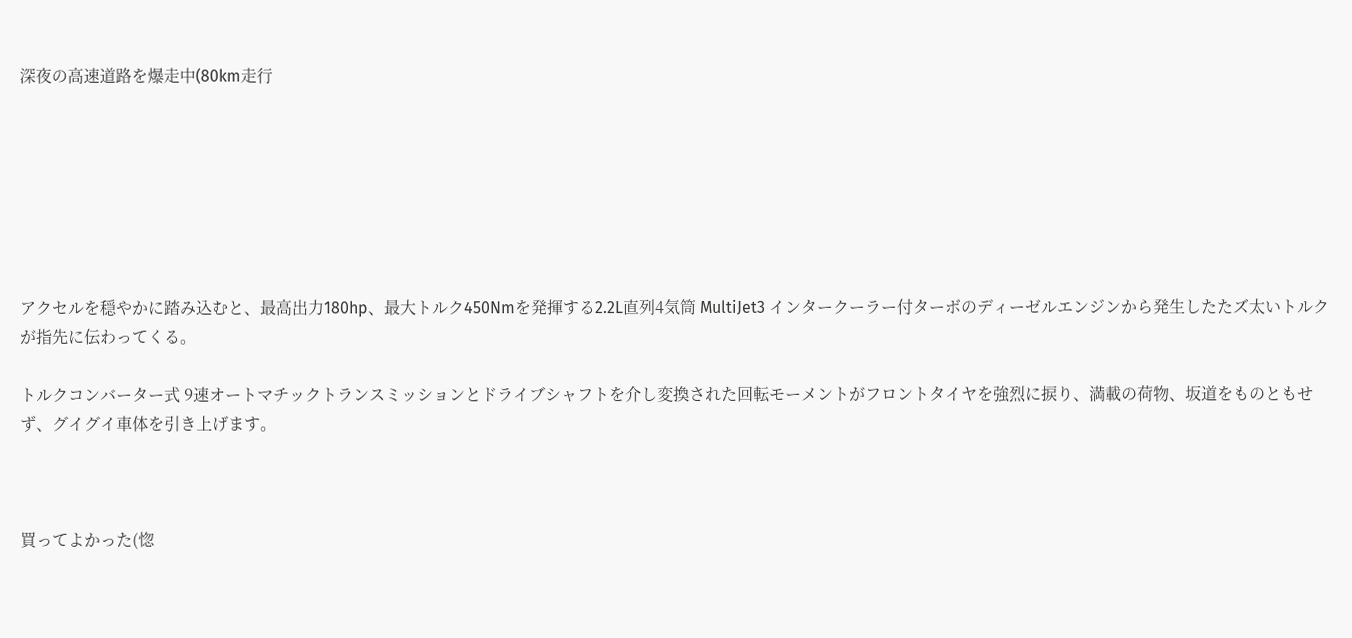深夜の高速道路を爆走中(80km走行







アクセルを穏やかに踏み込むと、最高出力180hp、最大トルク450Nmを発揮する2.2L直列4気筒 MultiJet3 インタークーラー付ターボのディーゼルエンジンから発生したたズ太いトルクが指先に伝わってくる。

トルクコンバーター式 9速オートマチックトランスミッションとドライブシャフトを介し変換された回転モーメントがフロントタイヤを強烈に捩り、満載の荷物、坂道をものともせず、グイグイ車体を引き上げます。



買ってよかった(惚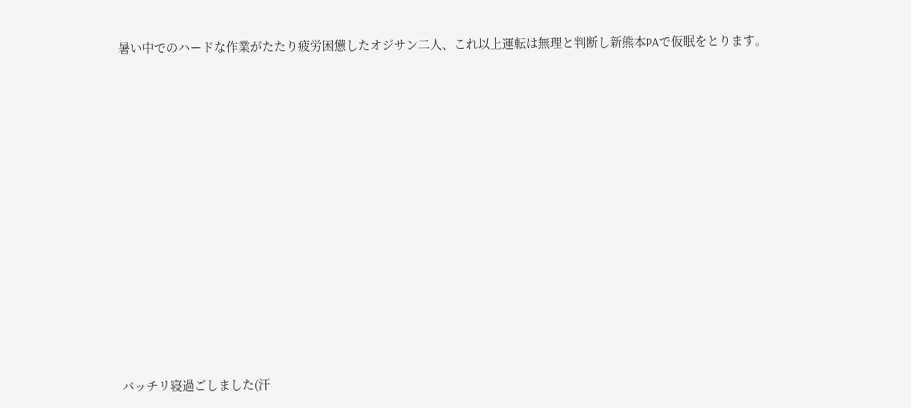暑い中でのハードな作業がたたり疲労困憊したオジサン二人、これ以上運転は無理と判断し新熊本PAで仮眠をとります。













バッチリ寝過ごしました(汗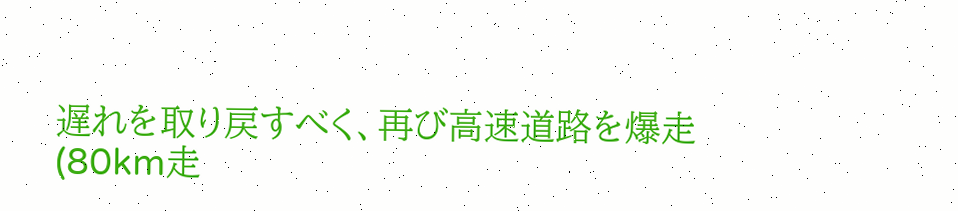遅れを取り戻すべく、再び高速道路を爆走(80km走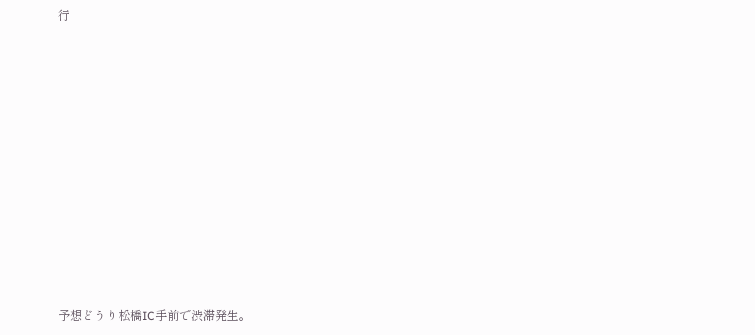行



















予想どうり松橋IC手前で渋滞発生。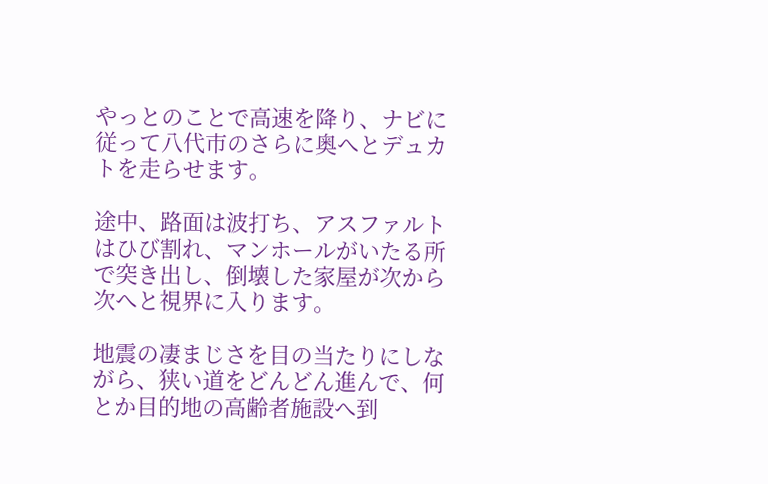やっとのことで高速を降り、ナビに従って八代市のさらに奥へとデュカトを走らせます。

途中、路面は波打ち、アスファルトはひび割れ、マンホールがいたる所で突き出し、倒壊した家屋が次から次へと視界に入ります。

地震の凄まじさを目の当たりにしながら、狭い道をどんどん進んで、何とか目的地の高齢者施設へ到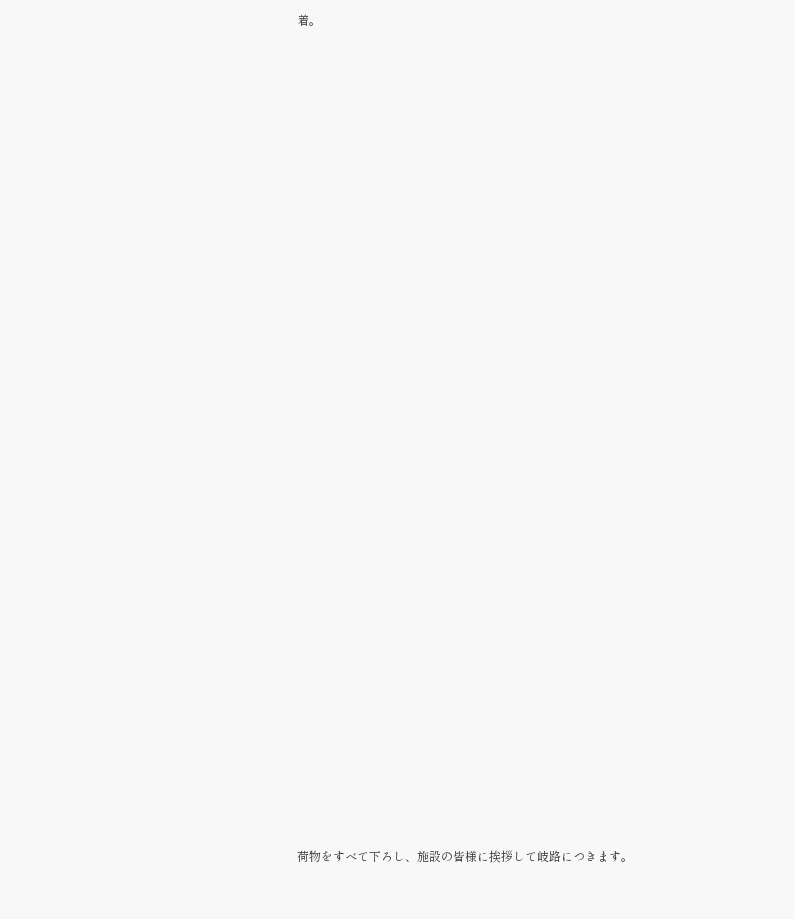着。

































荷物をすべて下ろし、施設の皆様に挨拶して岐路につきます。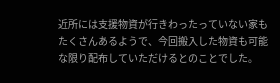近所には支援物資が行きわったっていない家もたくさんあるようで、今回搬入した物資も可能な限り配布していただけるとのことでした。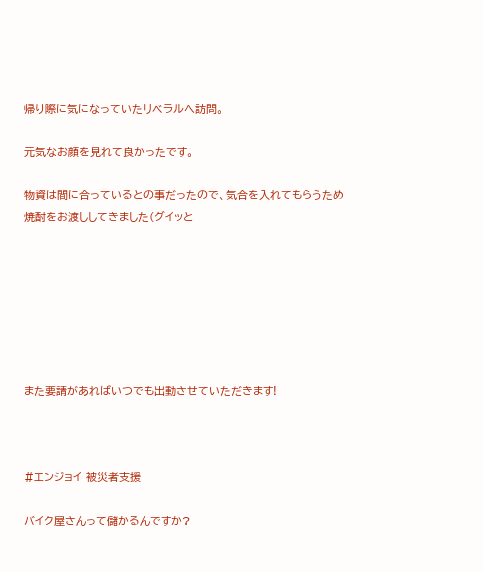帰り際に気になっていたリベラルへ訪問。

元気なお顔を見れて良かったです。

物資は間に合っているとの事だったので、気合を入れてもらうため焼酎をお渡ししてきました(グイッと







また要請があればいつでも出動させていただきます!



#エンジョイ 被災者支援

バイク屋さんって儲かるんですか?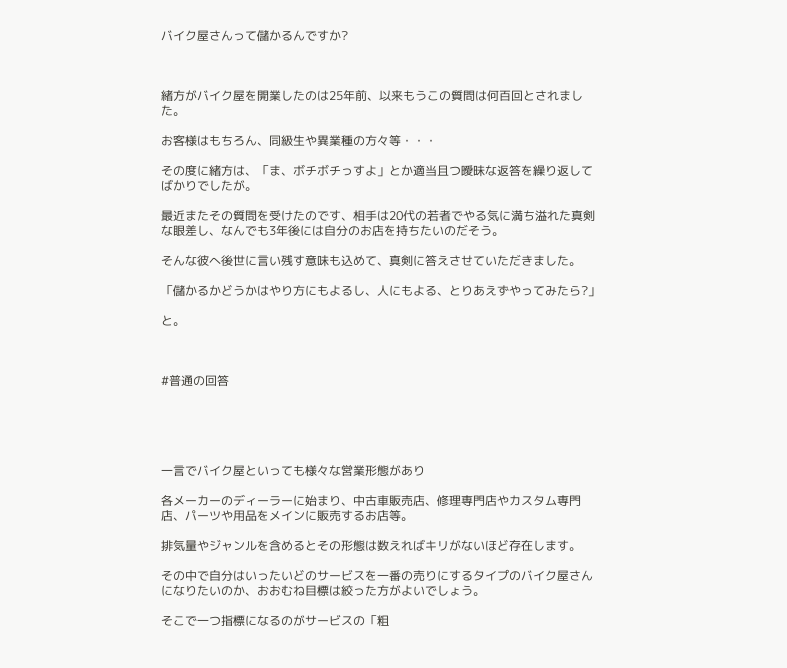バイク屋さんって儲かるんですか?



緒方がバイク屋を開業したのは25年前、以来もうこの質問は何百回とされました。

お客様はもちろん、同級生や異業種の方々等・・・

その度に緒方は、「ま、ボチボチっすよ」とか適当且つ曖昧な返答を繰り返してばかりでしたが。

最近またその質問を受けたのです、相手は20代の若者でやる気に満ち溢れた真剣な眼差し、なんでも3年後には自分のお店を持ちたいのだそう。

そんな彼へ後世に言い残す意味も込めて、真剣に答えさせていただきました。

「儲かるかどうかはやり方にもよるし、人にもよる、とりあえずやってみたら?」

と。



#普通の回答





一言でバイク屋といっても様々な営業形態があり

各メーカーのディーラーに始まり、中古車販売店、修理専門店やカスタム専門店、パーツや用品をメインに販売するお店等。

排気量やジャンルを含めるとその形態は数えればキリがないほど存在します。

その中で自分はいったいどのサービスを一番の売りにするタイプのバイク屋さんになりたいのか、おおむね目標は絞った方がよいでしょう。

そこで一つ指標になるのがサービスの「粗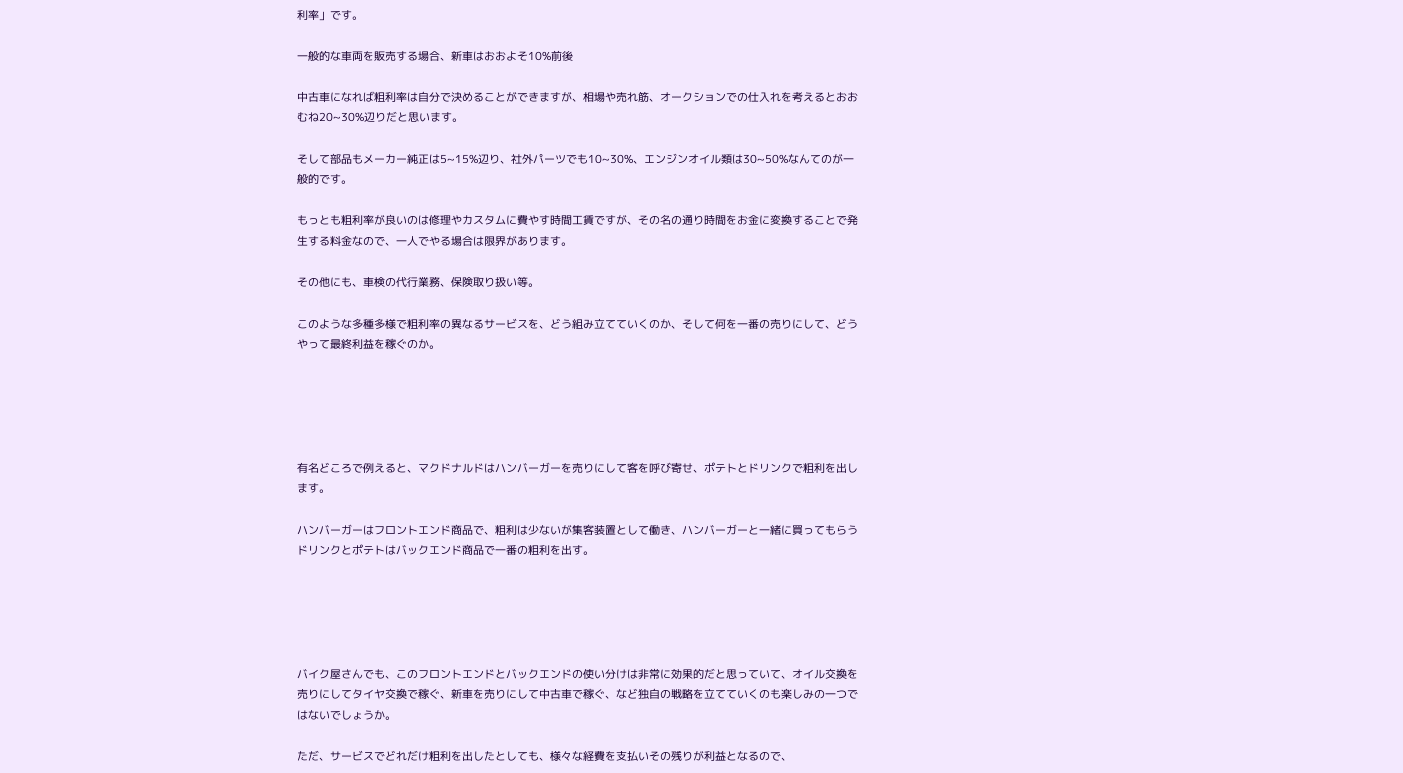利率」です。

一般的な車両を販売する場合、新車はおおよそ10%前後

中古車になれば粗利率は自分で決めることができますが、相場や売れ筋、オークションでの仕入れを考えるとおおむね20~30%辺りだと思います。

そして部品もメーカー純正は5~15%辺り、社外パーツでも10~30%、エンジンオイル類は30~50%なんてのが一般的です。

もっとも粗利率が良いのは修理やカスタムに費やす時間工賃ですが、その名の通り時間をお金に変換することで発生する料金なので、一人でやる場合は限界があります。

その他にも、車検の代行業務、保険取り扱い等。

このような多種多様で粗利率の異なるサービスを、どう組み立てていくのか、そして何を一番の売りにして、どうやって最終利益を稼ぐのか。





有名どころで例えると、マクドナルドはハンバーガーを売りにして客を呼び寄せ、ポテトとドリンクで粗利を出します。

ハンバーガーはフロントエンド商品で、粗利は少ないが集客装置として働き、ハンバーガーと一緒に買ってもらうドリンクとポテトはバックエンド商品で一番の粗利を出す。





バイク屋さんでも、このフロントエンドとバックエンドの使い分けは非常に効果的だと思っていて、オイル交換を売りにしてタイヤ交換で稼ぐ、新車を売りにして中古車で稼ぐ、など独自の戦略を立てていくのも楽しみの一つではないでしょうか。

ただ、サービスでどれだけ粗利を出したとしても、様々な経費を支払いその残りが利益となるので、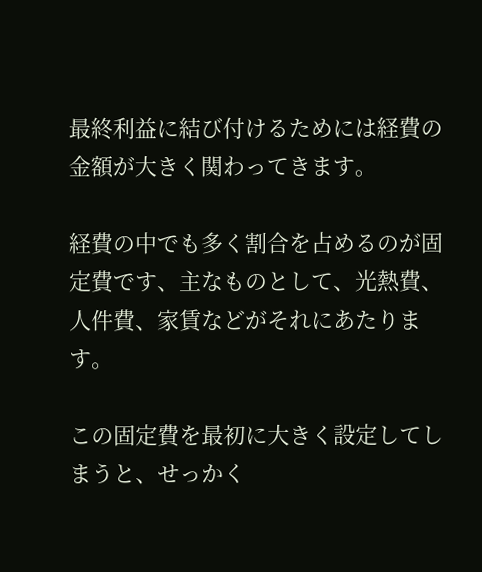最終利益に結び付けるためには経費の金額が大きく関わってきます。

経費の中でも多く割合を占めるのが固定費です、主なものとして、光熱費、人件費、家賃などがそれにあたります。

この固定費を最初に大きく設定してしまうと、せっかく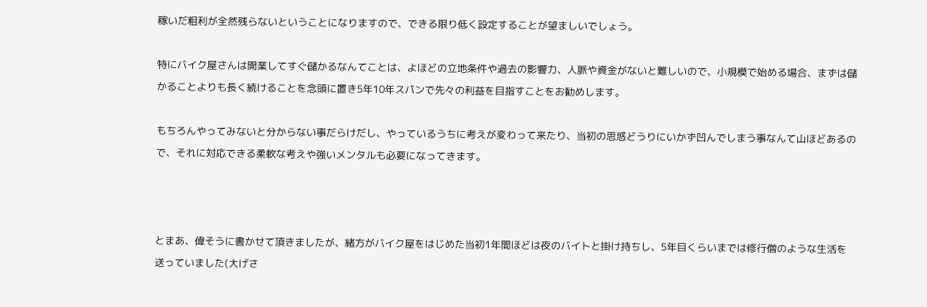稼いだ粗利が全然残らないということになりますので、できる限り低く設定することが望ましいでしょう。

特にバイク屋さんは開業してすぐ儲かるなんてことは、よほどの立地条件や過去の影響力、人脈や資金がないと難しいので、小規模で始める場合、まずは儲かることよりも長く続けることを念頭に置き5年10年スパンで先々の利益を目指すことをお勧めします。

もちろんやってみないと分からない事だらけだし、やっているうちに考えが変わって来たり、当初の思惑どうりにいかず凹んでしまう事なんて山ほどあるので、それに対応できる柔軟な考えや強いメンタルも必要になってきます。



とまあ、偉そうに書かせて頂きましたが、緒方がバイク屋をはじめた当初1年間ほどは夜のバイトと掛け持ちし、5年目くらいまでは修行僧のような生活を送っていました(大げさ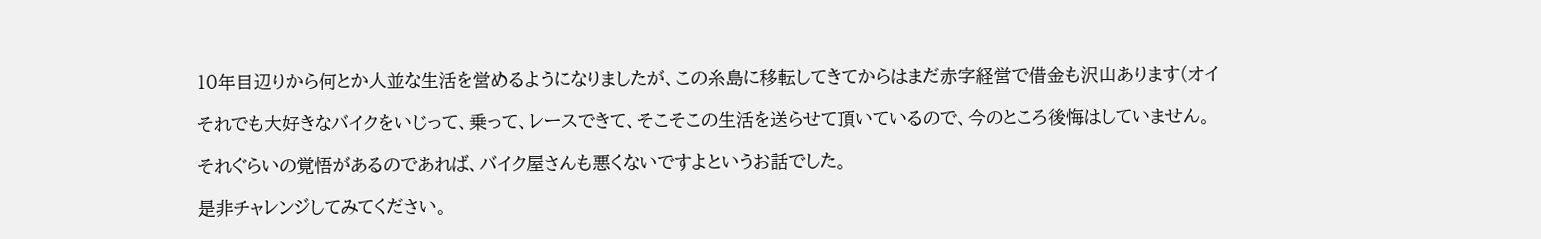10年目辺りから何とか人並な生活を営めるようになりましたが、この糸島に移転してきてからはまだ赤字経営で借金も沢山あります(オイ

それでも大好きなバイクをいじって、乗って、レースできて、そこそこの生活を送らせて頂いているので、今のところ後悔はしていません。

それぐらいの覚悟があるのであれば、バイク屋さんも悪くないですよというお話でした。

是非チャレンジしてみてください。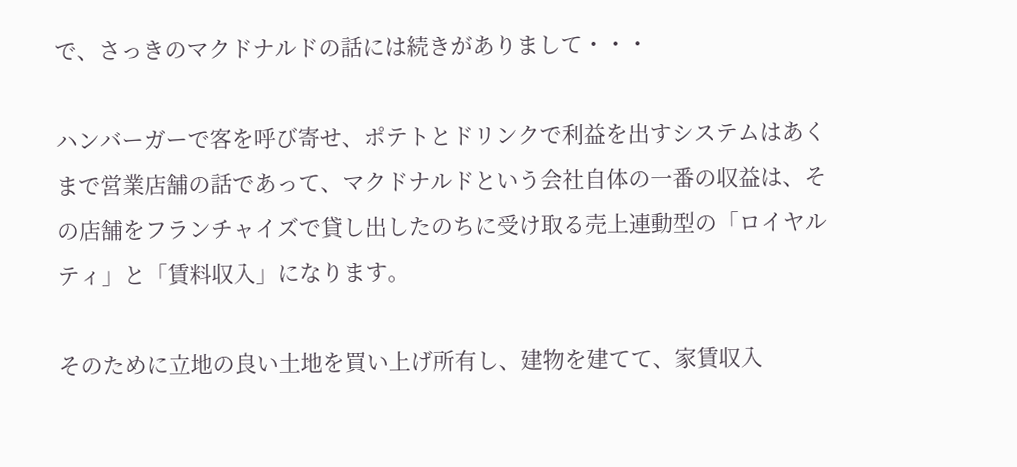で、さっきのマクドナルドの話には続きがありまして・・・

ハンバーガーで客を呼び寄せ、ポテトとドリンクで利益を出すシステムはあくまで営業店舗の話であって、マクドナルドという会社自体の一番の収益は、その店舗をフランチャイズで貸し出したのちに受け取る売上連動型の「ロイヤルティ」と「賃料収入」になります。

そのために立地の良い土地を買い上げ所有し、建物を建てて、家賃収入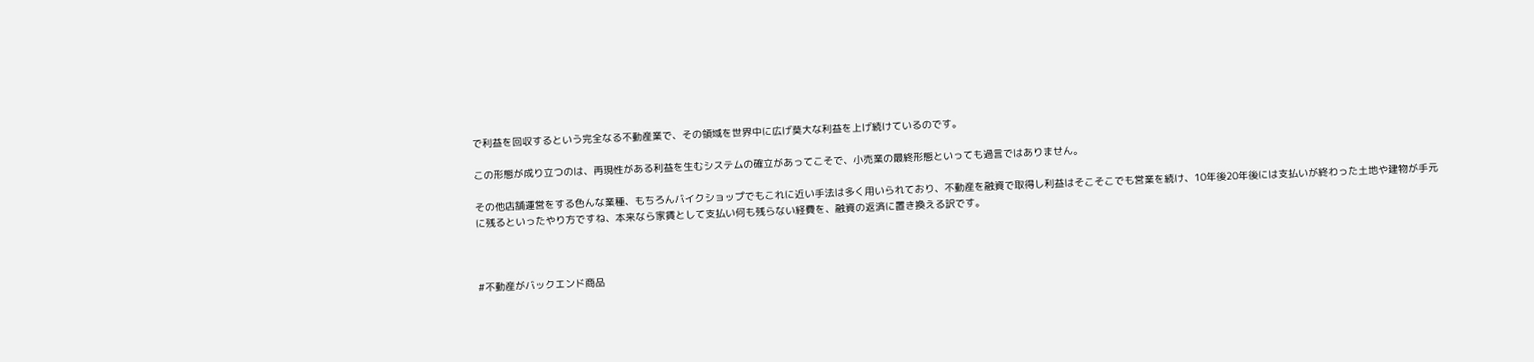で利益を回収するという完全なる不動産業で、その領域を世界中に広げ莫大な利益を上げ続けているのです。

この形態が成り立つのは、再現性がある利益を生むシステムの確立があってこそで、小売業の最終形態といっても過言ではありません。

その他店舗運営をする色んな業種、もちろんバイクショップでもこれに近い手法は多く用いられており、不動産を融資で取得し利益はそこそこでも営業を続け、10年後20年後には支払いが終わった土地や建物が手元に残るといったやり方ですね、本来なら家賃として支払い何も残らない経費を、融資の返済に置き換える訳です。



#不動産がバックエンド商品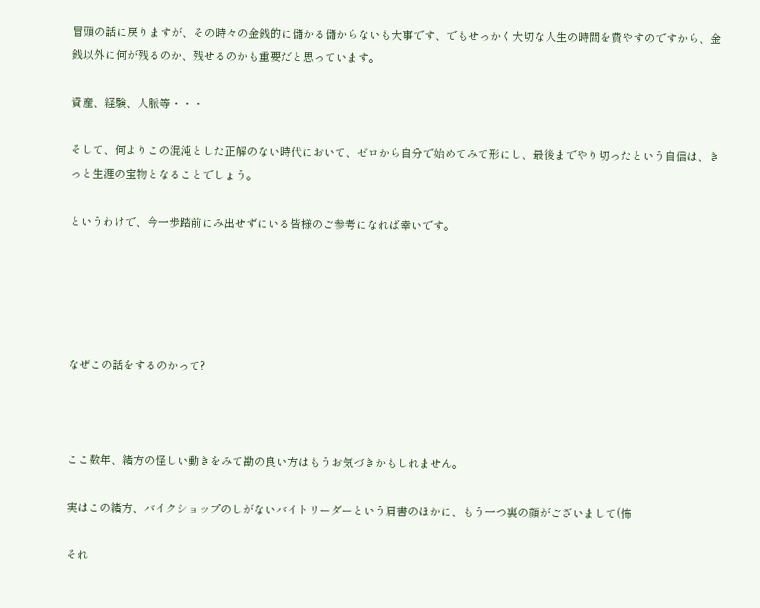冒頭の話に戻りますが、その時々の金銭的に儲かる儲からないも大事です、でもせっかく大切な人生の時間を費やすのですから、金銭以外に何が残るのか、残せるのかも重要だと思っています。

資産、経験、人脈等・・・

そして、何よりこの混沌とした正解のない時代において、ゼロから自分で始めてみて形にし、最後までやり切ったという自信は、きっと生涯の宝物となることでしょう。

というわけで、今一歩踏前にみ出せずにいる皆様のご参考になれば幸いです。





なぜこの話をするのかって?



ここ数年、緒方の怪しい動きをみて勘の良い方はもうお気づきかもしれません。

実はこの緒方、バイクショップのしがないバイトリーダーという肩書のほかに、もう一つ裏の顔がございまして(怖

それ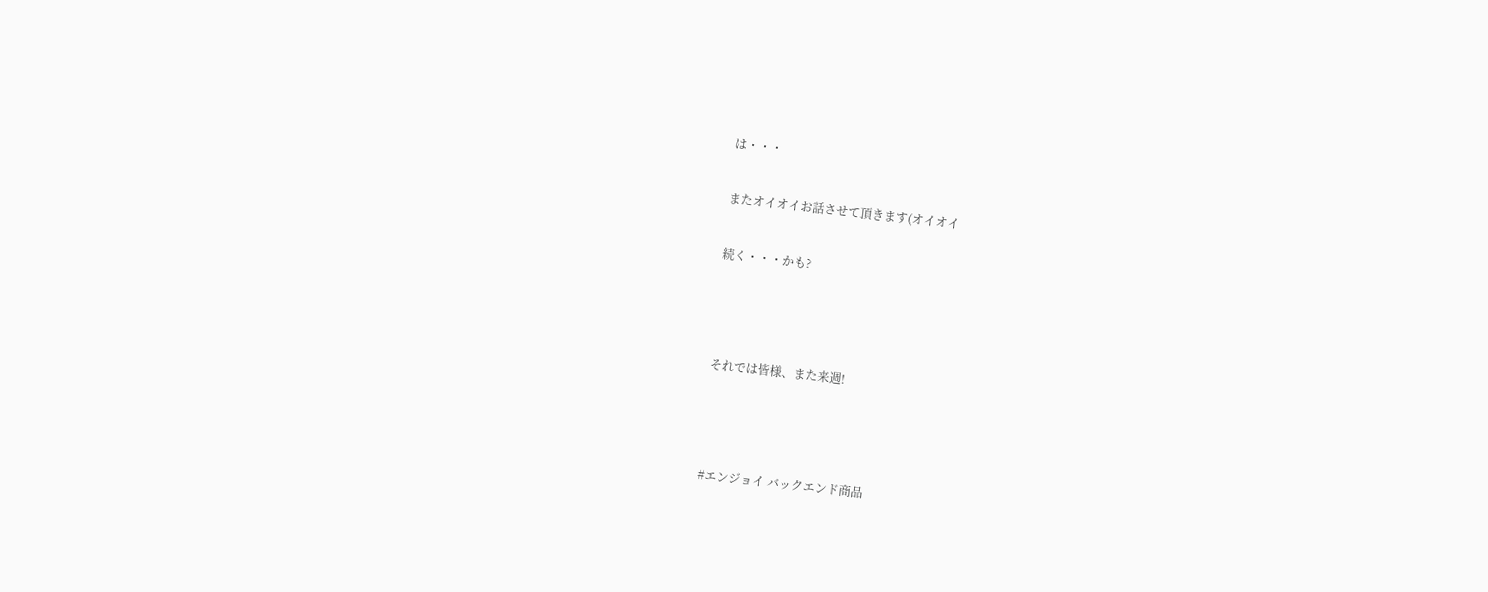は・・・

またオイオイお話させて頂きます(オイオイ

続く・・・かも?



それでは皆様、また来週!



#エンジョイ バックエンド商品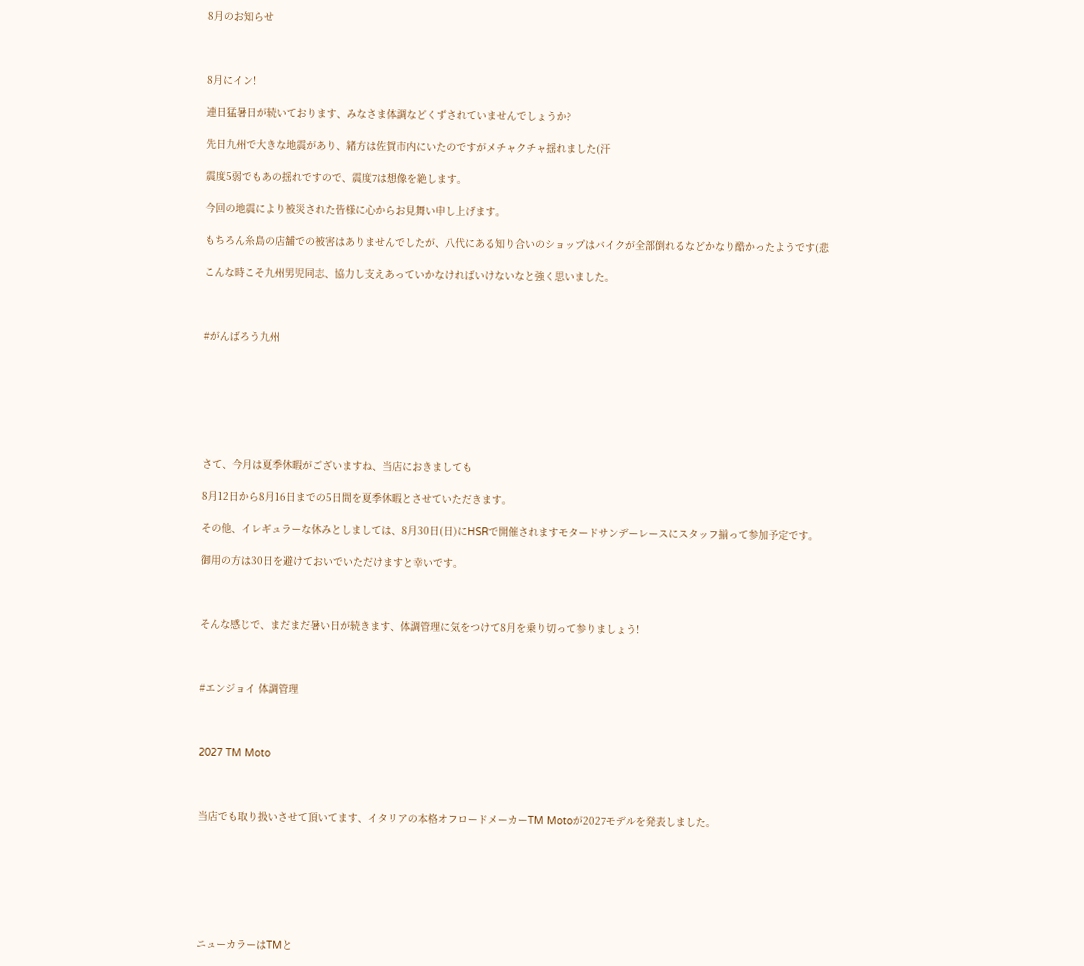8月のお知らせ



8月にイン!

連日猛暑日が続いております、みなさま体調などくずされていませんでしょうか?

先日九州で大きな地震があり、緒方は佐賀市内にいたのですがメチャクチャ揺れました(汗

震度5弱でもあの揺れですので、震度7は想像を絶します。

今回の地震により被災された皆様に心からお見舞い申し上げます。

もちろん糸島の店舗での被害はありませんでしたが、八代にある知り合いのショップはバイクが全部倒れるなどかなり酷かったようです(悲

こんな時こそ九州男児同志、協力し支えあっていかなければいけないなと強く思いました。



#がんばろう九州







さて、今月は夏季休暇がございますね、当店におきましても

8月12日から8月16日までの5日間を夏季休暇とさせていただきます。

その他、イレギュラーな休みとしましては、8月30日(日)にHSRで開催されますモタードサンデーレースにスタッフ揃って参加予定です。

御用の方は30日を避けておいでいただけますと幸いです。



そんな感じで、まだまだ暑い日が続きます、体調管理に気をつけて8月を乗り切って参りましょう!



#エンジョイ 体調管理



2027 TM Moto



当店でも取り扱いさせて頂いてます、イタリアの本格オフロードメーカーTM Motoが2027モデルを発表しました。







ニューカラーはTMと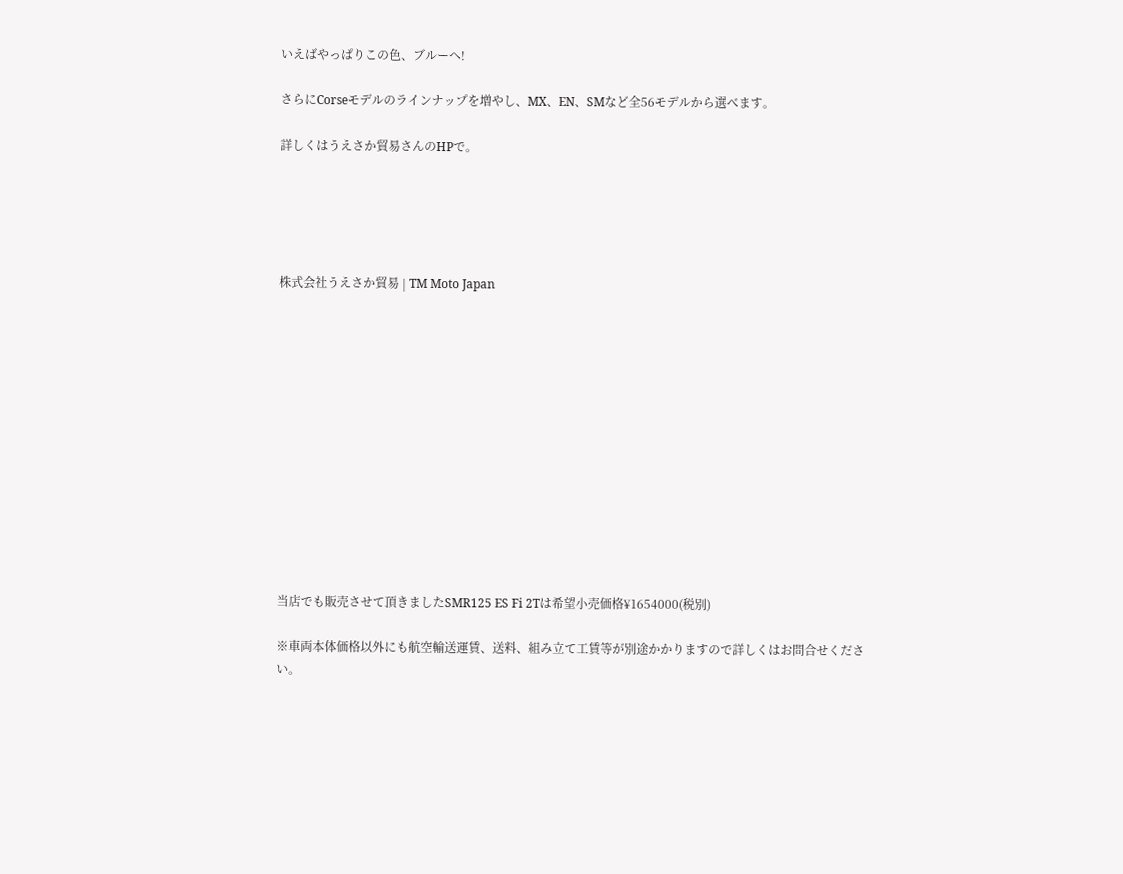いえばやっぱりこの色、ブルーへ!

さらにCorseモデルのラインナップを増やし、MX、EN、SMなど全56モデルから選べます。

詳しくはうえさか貿易さんのHPで。





株式会社うえさか貿易 | TM Moto Japan













当店でも販売させて頂きましたSMR125 ES Fi 2Tは希望小売価格¥1654000(税別)

※車両本体価格以外にも航空輸送運賃、送料、組み立て工賃等が別途かかりますので詳しくはお問合せください。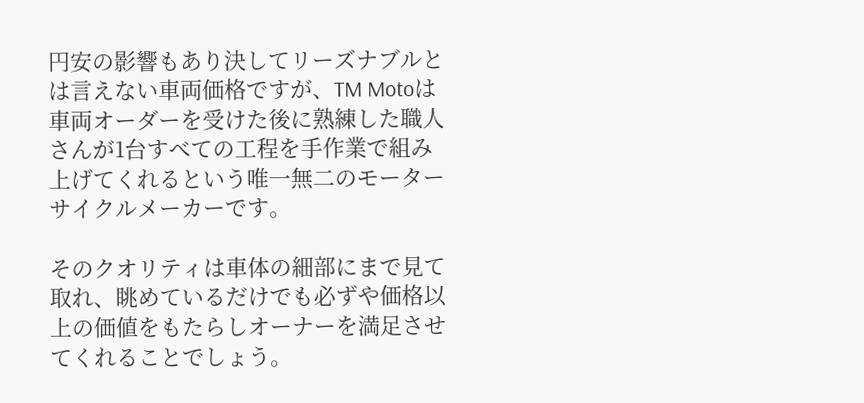円安の影響もあり決してリーズナブルとは言えない車両価格ですが、TM Motoは車両オーダーを受けた後に熟練した職人さんが1台すべての工程を手作業で組み上げてくれるという唯一無二のモーターサイクルメーカーです。

そのクオリティは車体の細部にまで見て取れ、眺めているだけでも必ずや価格以上の価値をもたらしオーナーを満足させてくれることでしょう。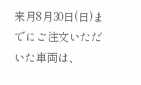来月8月30日(日)までにご注文いただいた車両は、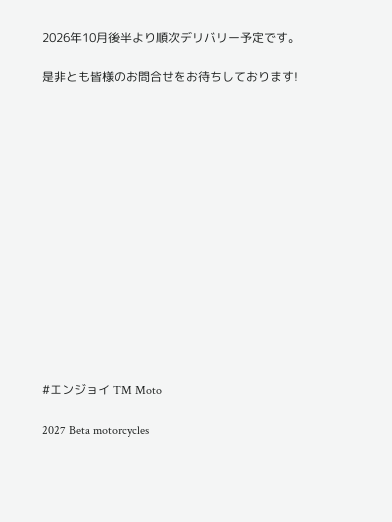2026年10月後半より順次デリバリー予定です。

是非とも皆様のお問合せをお待ちしております!















#エンジョイ TM Moto

2027 Beta motorcycles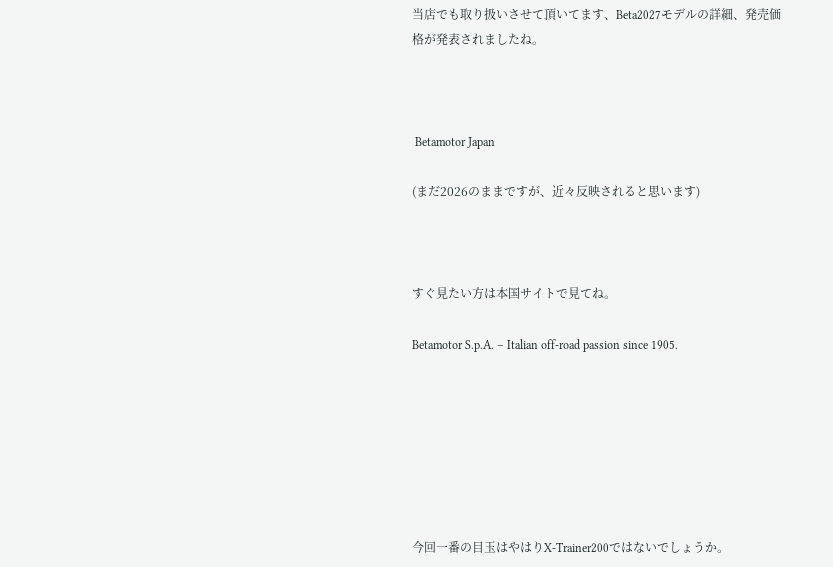当店でも取り扱いさせて頂いてます、Beta2027モデルの詳細、発売価格が発表されましたね。



 Betamotor Japan

(まだ2026のままですが、近々反映されると思います)



すぐ見たい方は本国サイトで見てね。

Betamotor S.p.A. – Italian off-road passion since 1905.







今回一番の目玉はやはりX-Trainer200ではないでしょうか。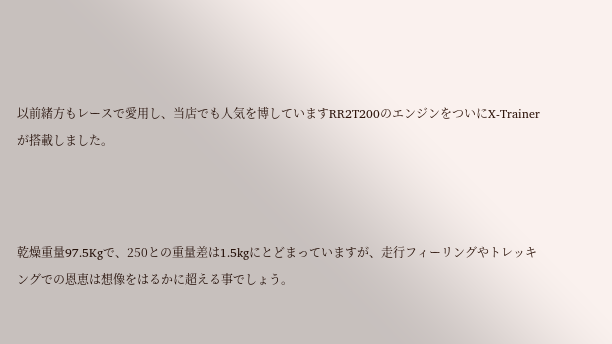以前緒方もレースで愛用し、当店でも人気を博していますRR2T200のエンジンをついにX-Trainerが搭載しました。



乾燥重量97.5Kgで、250との重量差は1.5kgにとどまっていますが、走行フィーリングやトレッキングでの恩恵は想像をはるかに超える事でしょう。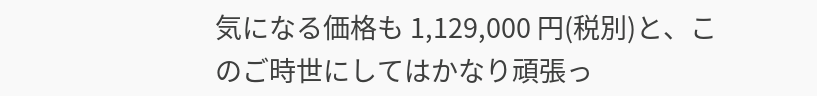気になる価格も 1,129,000 円(税別)と、このご時世にしてはかなり頑張っ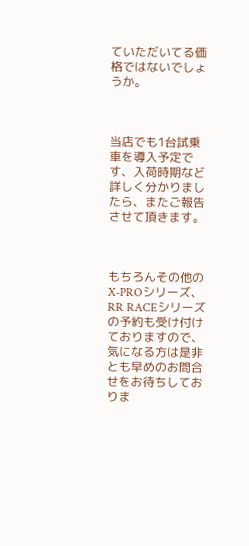ていただいてる価格ではないでしょうか。



当店でも1台試乗車を導入予定です、入荷時期など詳しく分かりましたら、またご報告させて頂きます。



もちろんその他のX-PROシリーズ、RR RACEシリーズの予約も受け付けておりますので、気になる方は是非とも早めのお問合せをお待ちしておりま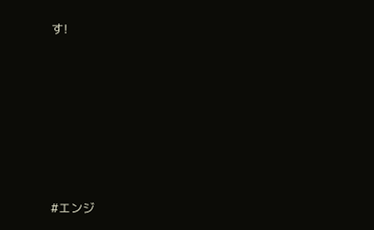す!







#エンジ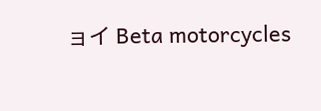ョイ Beta motorcycles